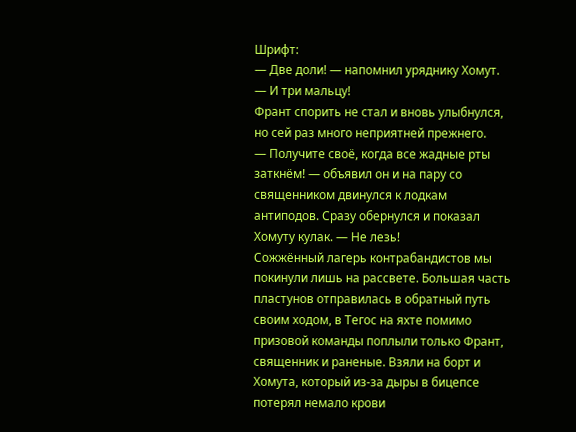Шрифт:
— Две доли! — напомнил уряднику Хомут. — И три мальцу!
Франт спорить не стал и вновь улыбнулся, но сей раз много неприятней прежнего.
— Получите своё, когда все жадные рты заткнём! — объявил он и на пару со священником двинулся к лодкам антиподов. Сразу обернулся и показал Хомуту кулак. — Не лезь!
Сожжённый лагерь контрабандистов мы покинули лишь на рассвете. Большая часть пластунов отправилась в обратный путь своим ходом, в Тегос на яхте помимо призовой команды поплыли только Франт, священник и раненые. Взяли на борт и Хомута, который из-за дыры в бицепсе потерял немало крови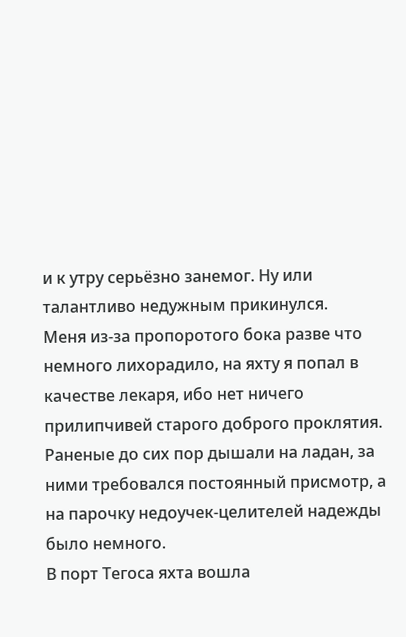и к утру серьёзно занемог. Ну или талантливо недужным прикинулся.
Меня из-за пропоротого бока разве что немного лихорадило, на яхту я попал в качестве лекаря, ибо нет ничего прилипчивей старого доброго проклятия. Раненые до сих пор дышали на ладан, за ними требовался постоянный присмотр, а на парочку недоучек-целителей надежды было немного.
В порт Тегоса яхта вошла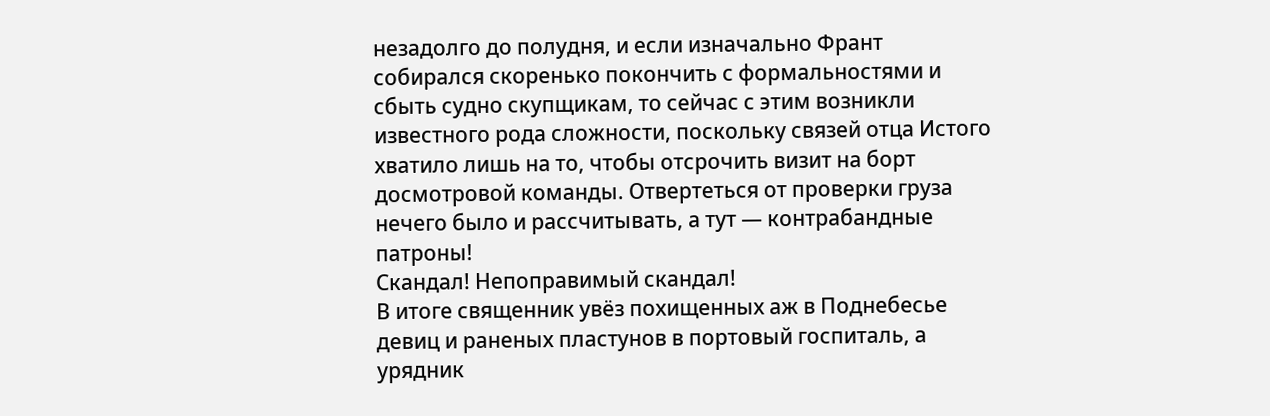незадолго до полудня, и если изначально Франт собирался скоренько покончить с формальностями и сбыть судно скупщикам, то сейчас с этим возникли известного рода сложности, поскольку связей отца Истого хватило лишь на то, чтобы отсрочить визит на борт досмотровой команды. Отвертеться от проверки груза нечего было и рассчитывать, а тут — контрабандные патроны!
Скандал! Непоправимый скандал!
В итоге священник увёз похищенных аж в Поднебесье девиц и раненых пластунов в портовый госпиталь, а урядник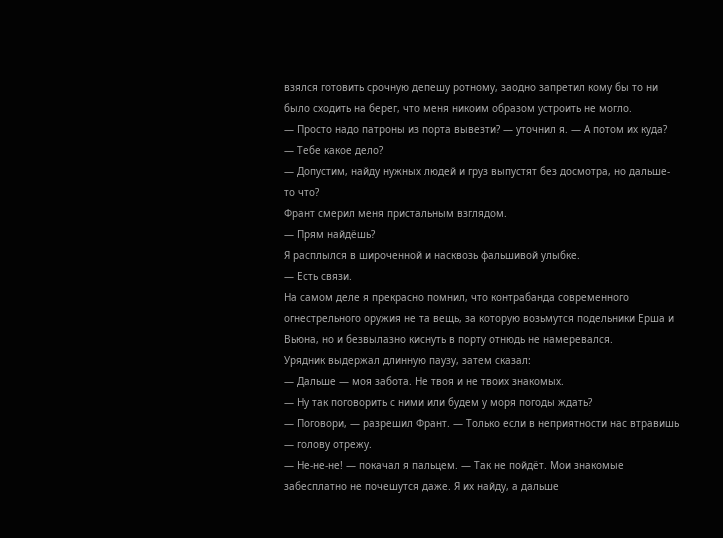взялся готовить срочную депешу ротному, заодно запретил кому бы то ни было сходить на берег, что меня никоим образом устроить не могло.
— Просто надо патроны из порта вывезти? — уточнил я. — А потом их куда?
— Тебе какое дело?
— Допустим, найду нужных людей и груз выпустят без досмотра, но дальше-то что?
Франт смерил меня пристальным взглядом.
— Прям найдёшь?
Я расплылся в широченной и насквозь фальшивой улыбке.
— Есть связи.
На самом деле я прекрасно помнил, что контрабанда современного огнестрельного оружия не та вещь, за которую возьмутся подельники Ерша и Вьюна, но и безвылазно киснуть в порту отнюдь не намеревался.
Урядник выдержал длинную паузу, затем сказал:
— Дальше — моя забота. Не твоя и не твоих знакомых.
— Ну так поговорить с ними или будем у моря погоды ждать?
— Поговори, — разрешил Франт. — Только если в неприятности нас втравишь — голову отрежу.
— Не-не-не! — покачал я пальцем. — Так не пойдёт. Мои знакомые забесплатно не почешутся даже. Я их найду, а дальше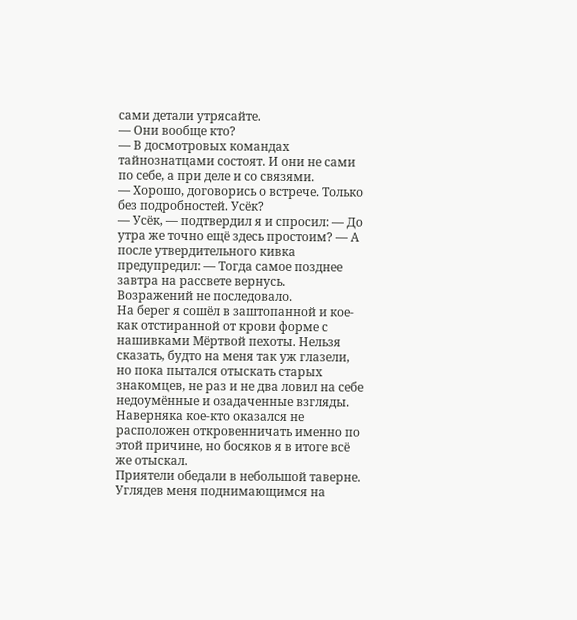сами детали утрясайте.
— Они вообще кто?
— В досмотровых командах тайнознатцами состоят. И они не сами по себе, а при деле и со связями.
— Хорошо, договорись о встрече. Только без подробностей. Усёк?
— Усёк, — подтвердил я и спросил: — До утра же точно ещё здесь простоим? — А после утвердительного кивка предупредил: — Тогда самое позднее завтра на рассвете вернусь.
Возражений не последовало.
На берег я сошёл в заштопанной и кое-как отстиранной от крови форме с нашивками Мёртвой пехоты. Нельзя сказать, будто на меня так уж глазели, но пока пытался отыскать старых знакомцев, не раз и не два ловил на себе недоумённые и озадаченные взгляды. Наверняка кое-кто оказался не расположен откровенничать именно по этой причине, но босяков я в итоге всё же отыскал.
Приятели обедали в небольшой таверне. Углядев меня поднимающимся на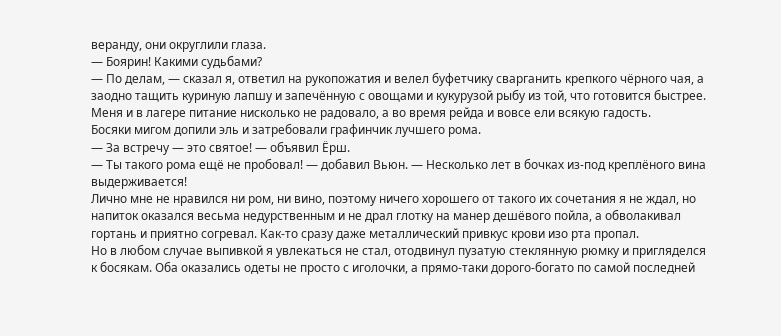веранду, они округлили глаза.
— Боярин! Какими судьбами?
— По делам, — сказал я, ответил на рукопожатия и велел буфетчику сварганить крепкого чёрного чая, а заодно тащить куриную лапшу и запечённую с овощами и кукурузой рыбу из той, что готовится быстрее.
Меня и в лагере питание нисколько не радовало, а во время рейда и вовсе ели всякую гадость.
Босяки мигом допили эль и затребовали графинчик лучшего рома.
— За встречу — это святое! — объявил Ёрш.
— Ты такого рома ещё не пробовал! — добавил Вьюн. — Несколько лет в бочках из-под креплёного вина выдерживается!
Лично мне не нравился ни ром, ни вино, поэтому ничего хорошего от такого их сочетания я не ждал, но напиток оказался весьма недурственным и не драл глотку на манер дешёвого пойла, а обволакивал гортань и приятно согревал. Как-то сразу даже металлический привкус крови изо рта пропал.
Но в любом случае выпивкой я увлекаться не стал, отодвинул пузатую стеклянную рюмку и пригляделся к босякам. Оба оказались одеты не просто с иголочки, а прямо-таки дорого-богато по самой последней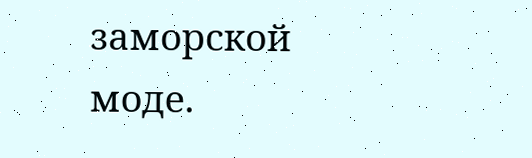заморской моде.